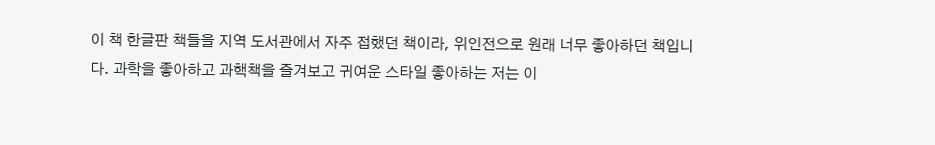이 책 한글판 책들을 지역 도서관에서 자주 접했던 책이라, 위인전으로 원래 너무 좋아하던 책입니다. 과학을 좋아하고 과핵책을 즐겨보고 귀여운 스타일 좋아하는 저는 이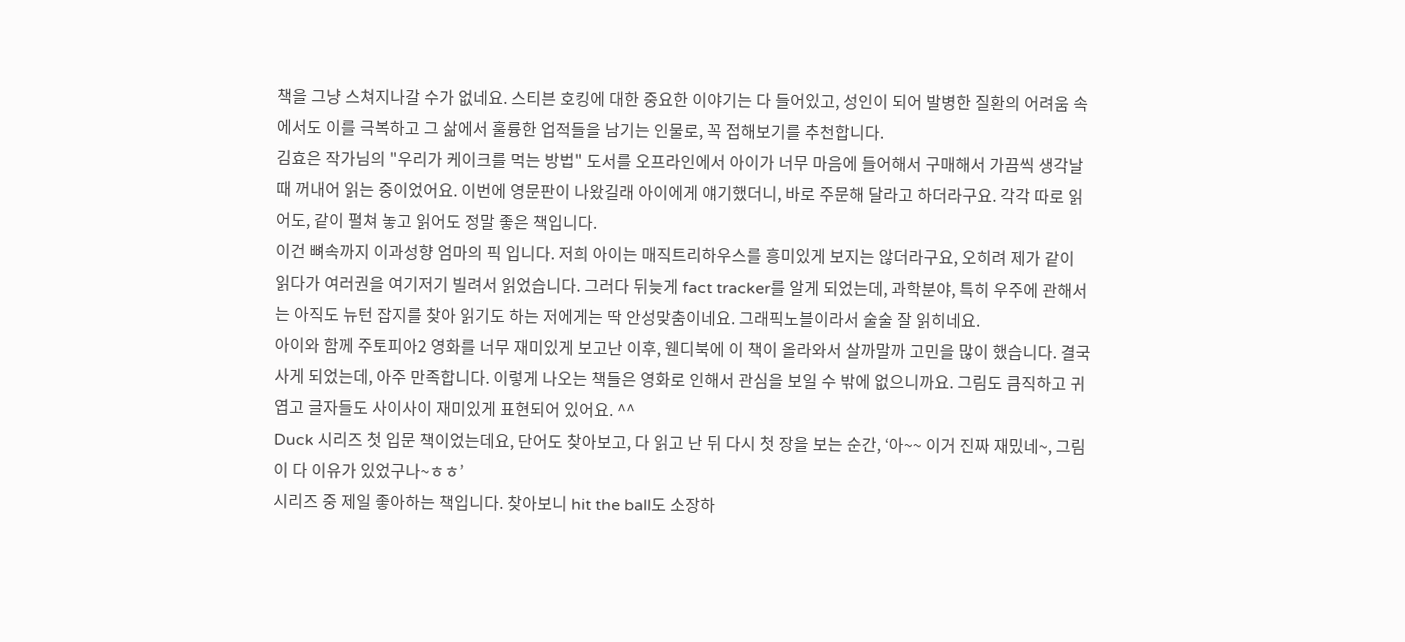책을 그냥 스쳐지나갈 수가 없네요. 스티븐 호킹에 대한 중요한 이야기는 다 들어있고, 성인이 되어 발병한 질환의 어려움 속에서도 이를 극복하고 그 삶에서 훌륭한 업적들을 남기는 인물로, 꼭 접해보기를 추천합니다.
김효은 작가님의 "우리가 케이크를 먹는 방법" 도서를 오프라인에서 아이가 너무 마음에 들어해서 구매해서 가끔씩 생각날 때 꺼내어 읽는 중이었어요. 이번에 영문판이 나왔길래 아이에게 얘기했더니, 바로 주문해 달라고 하더라구요. 각각 따로 읽어도, 같이 펼쳐 놓고 읽어도 정말 좋은 책입니다.
이건 뼈속까지 이과성향 엄마의 픽 입니다. 저희 아이는 매직트리하우스를 흥미있게 보지는 않더라구요, 오히려 제가 같이 읽다가 여러권을 여기저기 빌려서 읽었습니다. 그러다 뒤늦게 fact tracker를 알게 되었는데, 과학분야, 특히 우주에 관해서는 아직도 뉴턴 잡지를 찾아 읽기도 하는 저에게는 딱 안성맞춤이네요. 그래픽노블이라서 술술 잘 읽히네요.
아이와 함께 주토피아2 영화를 너무 재미있게 보고난 이후, 웬디북에 이 책이 올라와서 살까말까 고민을 많이 했습니다. 결국 사게 되었는데, 아주 만족합니다. 이렇게 나오는 책들은 영화로 인해서 관심을 보일 수 밖에 없으니까요. 그림도 큼직하고 귀엽고 글자들도 사이사이 재미있게 표현되어 있어요. ^^
Duck 시리즈 첫 입문 책이었는데요, 단어도 찾아보고, 다 읽고 난 뒤 다시 첫 장을 보는 순간, ‘아~~ 이거 진짜 재밌네~, 그림이 다 이유가 있었구나~ㅎㅎ’
시리즈 중 제일 좋아하는 책입니다. 찾아보니 hit the ball도 소장하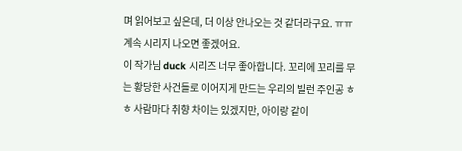며 읽어보고 싶은데, 더 이상 안나오는 것 같더라구요. ㅠㅠ 계속 시리지 나오면 좋겠어요.
이 작가님 duck 시리즈 너무 좋아합니다. 꼬리에 꼬리를 무는 황당한 사건들로 이어지게 만드는 우리의 빌런 주인공 ㅎㅎ 사람마다 취향 차이는 있겠지만, 아이랑 같이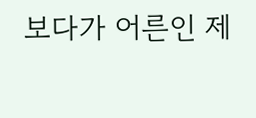보다가 어른인 제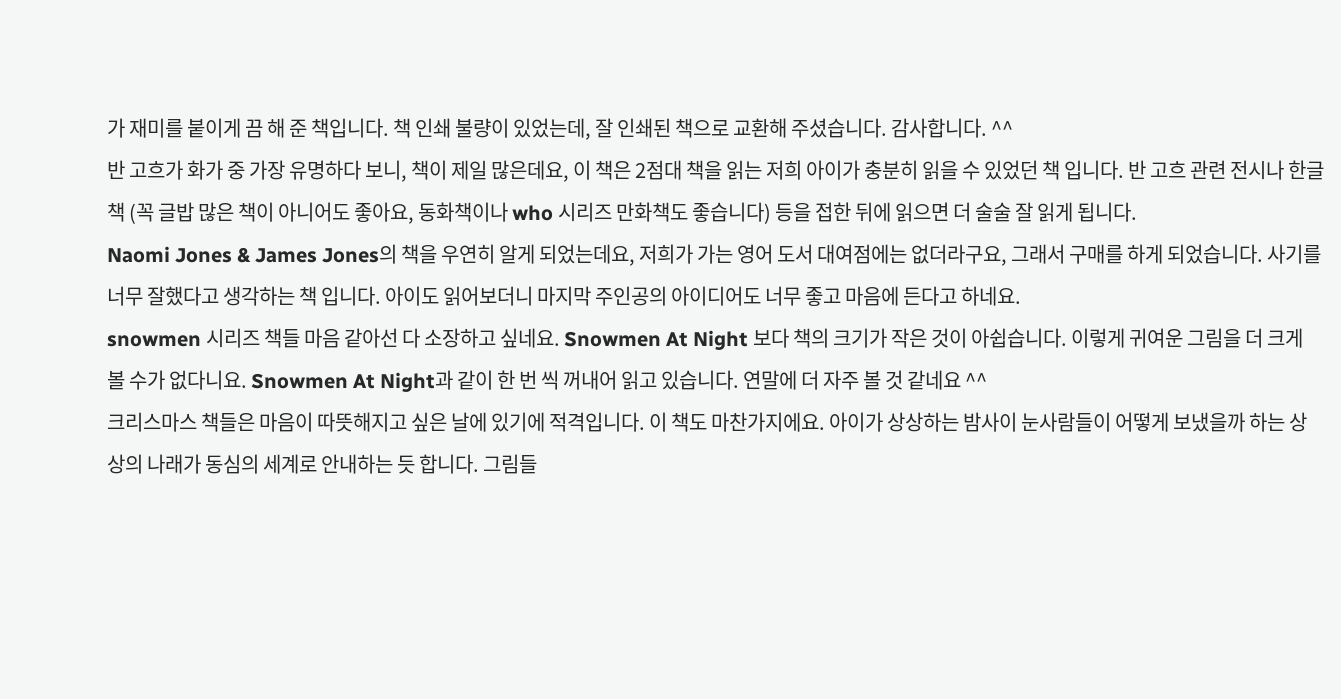가 재미를 붙이게 끔 해 준 책입니다. 책 인쇄 불량이 있었는데, 잘 인쇄된 책으로 교환해 주셨습니다. 감사합니다. ^^
반 고흐가 화가 중 가장 유명하다 보니, 책이 제일 많은데요, 이 책은 2점대 책을 읽는 저희 아이가 충분히 읽을 수 있었던 책 입니다. 반 고흐 관련 전시나 한글책 (꼭 글밥 많은 책이 아니어도 좋아요, 동화책이나 who 시리즈 만화책도 좋습니다) 등을 접한 뒤에 읽으면 더 술술 잘 읽게 됩니다.
Naomi Jones & James Jones의 책을 우연히 알게 되었는데요, 저희가 가는 영어 도서 대여점에는 없더라구요, 그래서 구매를 하게 되었습니다. 사기를 너무 잘했다고 생각하는 책 입니다. 아이도 읽어보더니 마지막 주인공의 아이디어도 너무 좋고 마음에 든다고 하네요.
snowmen 시리즈 책들 마음 같아선 다 소장하고 싶네요. Snowmen At Night 보다 책의 크기가 작은 것이 아쉽습니다. 이렇게 귀여운 그림을 더 크게 볼 수가 없다니요. Snowmen At Night과 같이 한 번 씩 꺼내어 읽고 있습니다. 연말에 더 자주 볼 것 같네요 ^^
크리스마스 책들은 마음이 따뜻해지고 싶은 날에 있기에 적격입니다. 이 책도 마찬가지에요. 아이가 상상하는 밤사이 눈사람들이 어떻게 보냈을까 하는 상상의 나래가 동심의 세계로 안내하는 듯 합니다. 그림들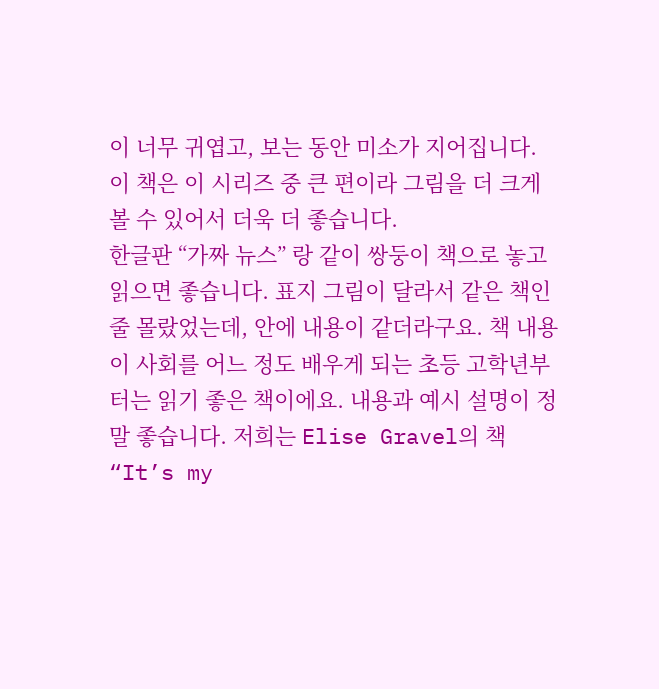이 너무 귀엽고, 보는 동안 미소가 지어집니다. 이 책은 이 시리즈 중 큰 편이라 그림을 더 크게 볼 수 있어서 더욱 더 좋습니다.
한글판 “가짜 뉴스” 랑 같이 쌍둥이 책으로 놓고 읽으면 좋습니다. 표지 그림이 달라서 같은 책인 줄 몰랐었는데, 안에 내용이 같더라구요. 책 내용이 사회를 어느 정도 배우게 되는 초등 고학년부터는 읽기 좋은 책이에요. 내용과 예시 설명이 정말 좋습니다. 저희는 Elise Gravel의 책 “It’s my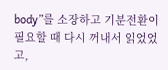body”를 소장하고 기분전환이 필요할 때 다시 꺼내서 읽었었고,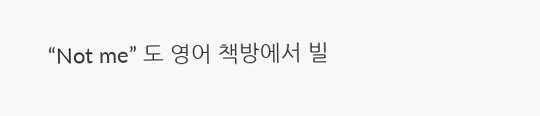“Not me” 도 영어 책방에서 빌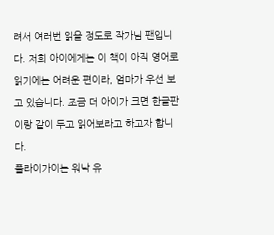려서 여러번 읽을 정도로 작가님 팬입니다. 저희 아이에게는 이 책이 아직 영어로 읽기에는 어려운 편이라, 엄마가 우선 보고 있습니다. 조금 더 아이가 크면 한글판이랑 같이 두고 읽어보라고 하고자 합니다.
플라이가이는 워낙 유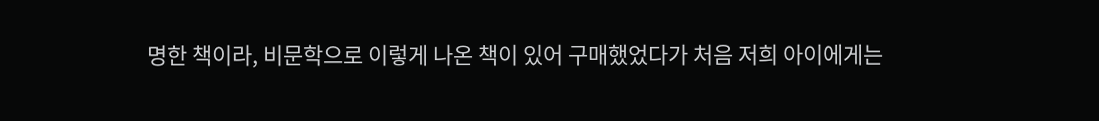명한 책이라, 비문학으로 이렇게 나온 책이 있어 구매했었다가 처음 저희 아이에게는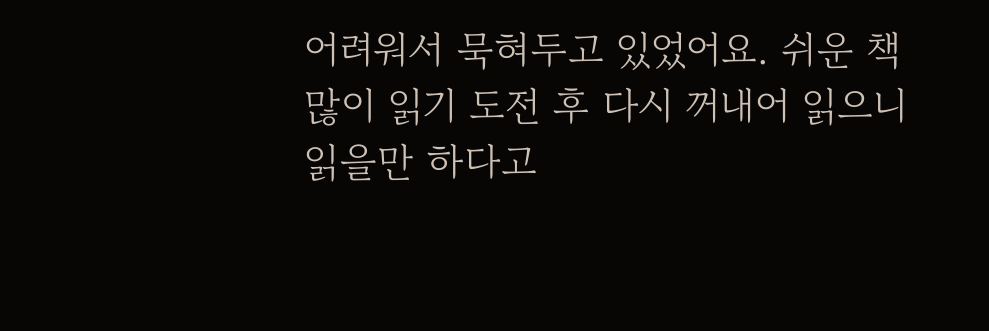어려워서 묵혀두고 있었어요. 쉬운 책 많이 읽기 도전 후 다시 꺼내어 읽으니 읽을만 하다고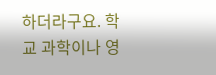하더라구요. 학교 과학이나 영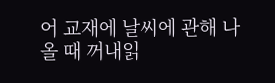어 교재에 날씨에 관해 나올 때 꺼내읽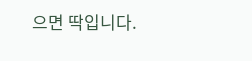으면 딱입니다.